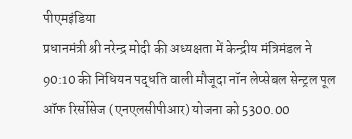पीएमइंडिया
प्रधानमंत्री श्री नरेन्द्र मोदी की अध्यक्षता में केन्द्रीय मंत्रिमंडल ने 90:10 की निधियन पद्धति वाली मौजूदा नॉन लेप्सेबल सेन्ट्रल पूल ऑफ रिर्सोसेज (एनएलसीपीआर) योजना को 5300.00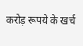करोड़ रूपये के खर्च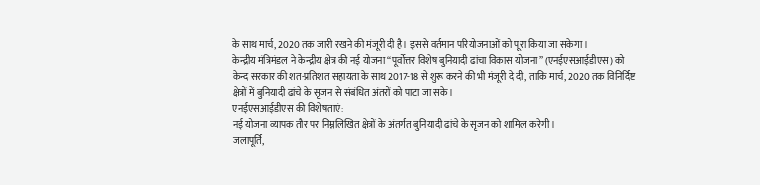के साथ मार्च, 2020 तक जारी रखने की मंजूरी दी है। इससे वर्तमान परियोजनाओं को पूरा किया जा सकेगा।
केन्द्रीय मंत्रिमंडल ने केन्द्रीय क्षेत्र की नई योजना ‘‘पूर्वोत्तर विशेष बुनियादी ढांचा विकास योजना’’ (एनईएसआईडीएस) को केन्द सरकार की शत-प्रतिशत सहायता के साथ 2017-18 से शुरू करने की भी मंजूरी दे दी, ताकि मार्च, 2020 तक विनिर्दिष्ट क्षेत्रों में बुनियादी ढांचे के सृजन से संबंधित अंतरों को पाटा जा सके।
एनईएसआईडीएस की विशेषताएं:
नई योजना व्यापक तौर पर निम्नलिखित क्षेत्रों के अंतर्गत बुनियादी ढांचे के सृजन को शामिल करेगी।
जलापूर्ति,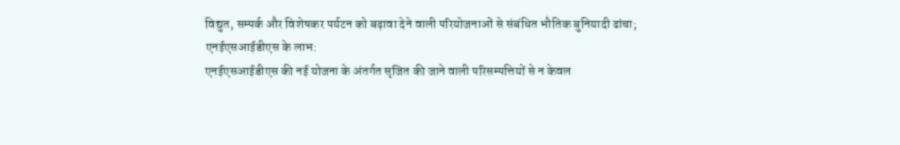विद्युत, सम्पर्क और विशेषकर पर्यटन को बढ़ावा देने वाली परियोजनाओं से संबंधित भौतिक बुनियादी ढांचा;
एनईएसआईडीएस के लाभ:
एनईएसआईडीएस की नई योजना के अंतर्गत सृजित की जाने वाली परिसम्पत्तियों से न केवल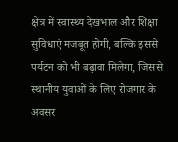क्षेत्र में स्वास्थ्य देखभाल और शिक्षा सुविधाएं मजबूत होगी, बल्कि इससे पर्यटन को भी बढ़ावा मिलेगा, जिससे स्थानीय युवाओं के लिए रोजगार के अवसर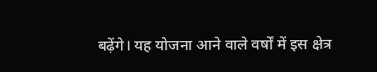बढ़ेंगे। यह योजना आने वाले वर्षों में इस क्षेत्र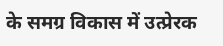के समग्र विकास में उत्प्रेरक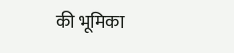की भूमिका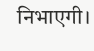निभाएगी।